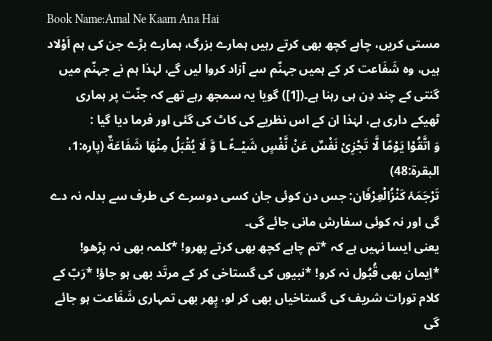Book Name:Amal Ne Kaam Ana Hai
مستی کریں، چاہے کچھ بھی کرتے رہیں ہمارے بزرگ، ہمارے بڑے جن کی ہم اَوْلاد ہیں، وہ شَفَاعت کر کے ہمیں جہنّم سے آزاد کروا لیں گے، لہٰذا ہم نے جہنّم میں گنتی کے چند دِن ہی رہنا ہے۔([1]) گویا یہ سمجھ رہے تھے کہ جنّت پر ہماری ٹھیکے داری ہے، لہٰذا ان کے اس نظریے کی کاٹ کی گئی اور فرما دیا گیا :
وَ اتَّقُوْا یَوْمًا لَّا تَجْزِیْ نَفْسٌ عَنْ نَّفْسٍ شَیْــٴًـا وَّ لَا یُقْبَلُ مِنْهَا شَفَاعَةٌ (پارہ:1، البقرۃ:48)
تَرْجَمَۂ کَنْزُالْعِرْفَان: جس دن کوئی جان کسی دوسرے کی طرف سے بدلہ نہ دے گی اور نہ کوئی سفارش مانی جائے گی۔
یعنی ایسا نہیں ہے کہ *تم چاہے کچھ بھی کرتے پھرو! *کلمہ بھی نہ پڑھو! *اِیمان بھی قُبُول نہ کرو! *نبیوں کی گستاخی کر کے مرتَد بھی ہو جاؤ! *رَبّ کے کلام تورات شریف کی گستاخیاں بھی کر لو، پِھر بھی تمہاری شَفَاعت ہو جائے گی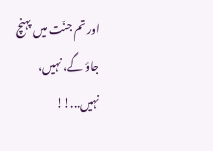اور تم جنّت میں پہنچ جاؤ گے، نہیں، نہیں...!!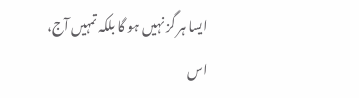ایسا ہر گز نہیں ہو گا بلکہ تمہیں آج، اس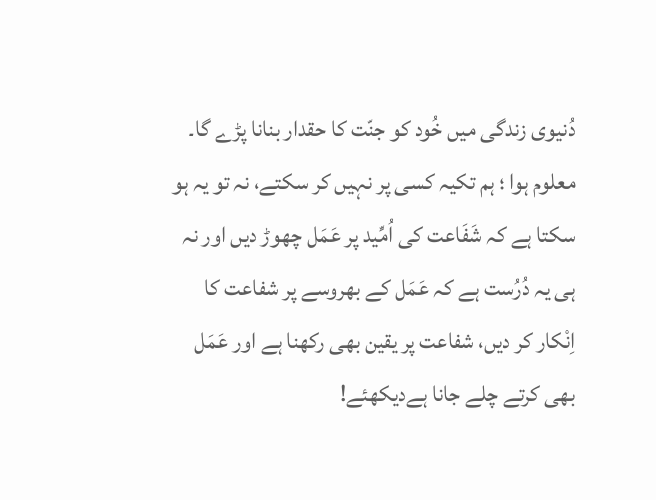دُنیوی زندگی میں خُود کو جنّت کا حقدار بنانا پڑے گا۔
معلوم ہوا ؛ ہم تکیہ کسی پر نہیں کر سکتے، نہ تو یہ ہو سکتا ہے کہ شَفَاعت کی اُمِّید پر عَمَل چھوڑ دیں اور نہ ہی یہ دُرُست ہے کہ عَمَل کے بھروسے پر شفاعت کا اِنْکار کر دیں، شفاعت پر یقین بھی رکھنا ہے اور عَمَل بھی کرتے چلے جانا ہےدیکھئے!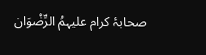صحابۂ کرام علیہمُ الرِّضْوَان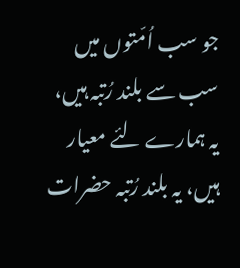جو سب اُمّتوں میں سب سے بلند رُتبہ ہیں، یہ ہمارے لئے معیار ہیں، یہ بلند رُتبہ حضرات